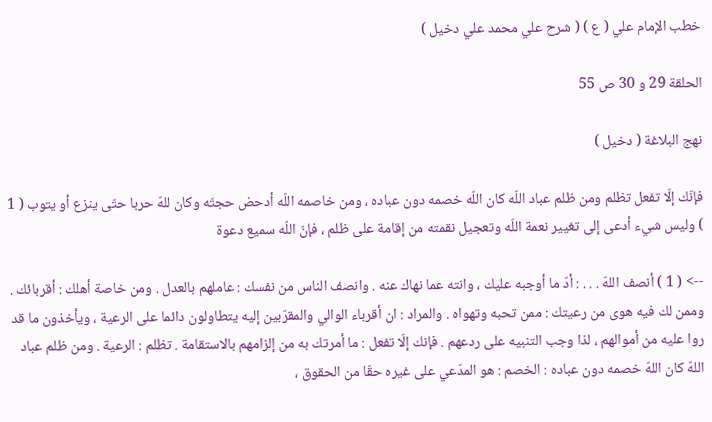خطب الإمام علي ( ع ) ( شرح علي محمد علي دخيل )

الحلقة 29 و 30 ص 55

نهج البلاغة ( دخيل )

فإنّك إلّا تفعل تظلم ومن ظلم عباد اللّه كان اللّه خصمه دون عباده ، ومن خاصمه اللّه أدحض حجتّه وكان للهّ حربا حتّى ينزع أو يتوب ( 1 ) وليس شيء أدعى إلى تغيير نعمة اللّه وتعجيل نقمته من إقامة على ظلم ، فإنّ اللّه سميع دعوة

--> ( 1 ) أنصف اللهّ . . . : أدّ ما أوجبه عليك ، وانته عما نهاك عنه . وانصف الناس من نفسك : عاملهم بالعدل . ومن خاصة أهلك : أقربائك . وممن لك فيه هوى من رعيتك : ممن تحبه وتهواه . والمراد : ان أقرباء الوالي والمقرّبين إليه يتطاولون دائما على الرعية ، ويأخذون ما قد روا عليه من أموالهم ، لذا وجب التنبيه على ردعهم . فإنك إلّا تفعل : ما أمرتك به من إلزامهم بالاستقامة . تظلم : الرعية . ومن ظلم عباد اللهّ كان اللهّ خصمه دون عباده : الخصم : هو المدّعي على غيره حقّا من الحقوق ،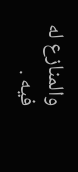والمنازع له فيه .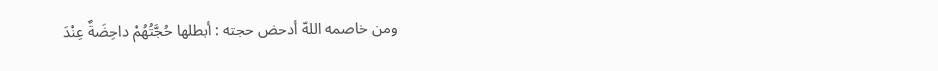ومن خاصمه اللهّ أدحض حجته : أبطلها حُجَّتُهُمْ داحِضَةٌ عِنْدَ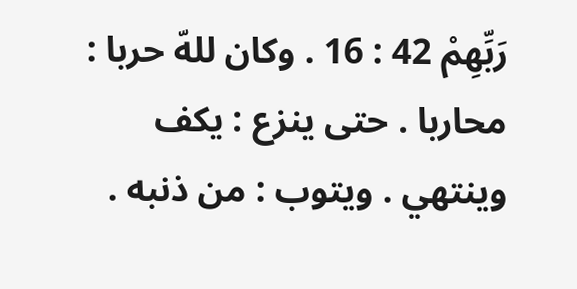رَبِّهِمْ 42 : 16 . وكان للهّ حربا : محاربا . حتى ينزع : يكف وينتهي . ويتوب : من ذنبه .